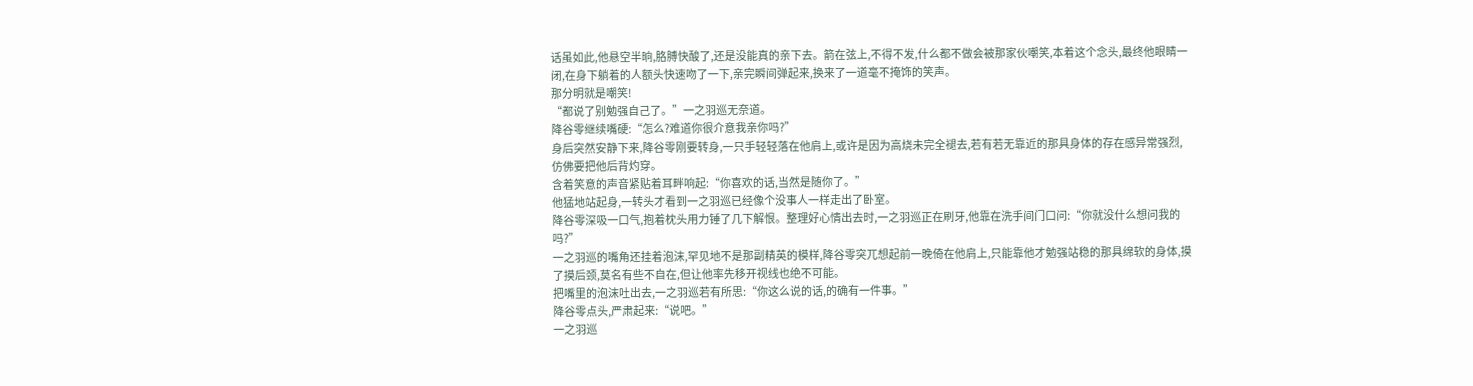话虽如此,他悬空半晌,胳膊快酸了,还是没能真的亲下去。箭在弦上,不得不发,什么都不做会被那家伙嘲笑,本着这个念头,最终他眼睛一闭,在身下躺着的人额头快速吻了一下,亲完瞬间弹起来,换来了一道毫不掩饰的笑声。
那分明就是嘲笑!
“都说了别勉强自己了。”一之羽巡无奈道。
降谷零继续嘴硬:“怎么?难道你很介意我亲你吗?”
身后突然安静下来,降谷零刚要转身,一只手轻轻落在他肩上,或许是因为高烧未完全褪去,若有若无靠近的那具身体的存在感异常强烈,仿佛要把他后背灼穿。
含着笑意的声音紧贴着耳畔响起:“你喜欢的话,当然是随你了。”
他猛地站起身,一转头才看到一之羽巡已经像个没事人一样走出了卧室。
降谷零深吸一口气,抱着枕头用力锤了几下解恨。整理好心情出去时,一之羽巡正在刷牙,他靠在洗手间门口问:“你就没什么想问我的吗?”
一之羽巡的嘴角还挂着泡沫,罕见地不是那副精英的模样,降谷零突兀想起前一晚倚在他肩上,只能靠他才勉强站稳的那具绵软的身体,摸了摸后颈,莫名有些不自在,但让他率先移开视线也绝不可能。
把嘴里的泡沫吐出去,一之羽巡若有所思:“你这么说的话,的确有一件事。”
降谷零点头,严肃起来:“说吧。”
一之羽巡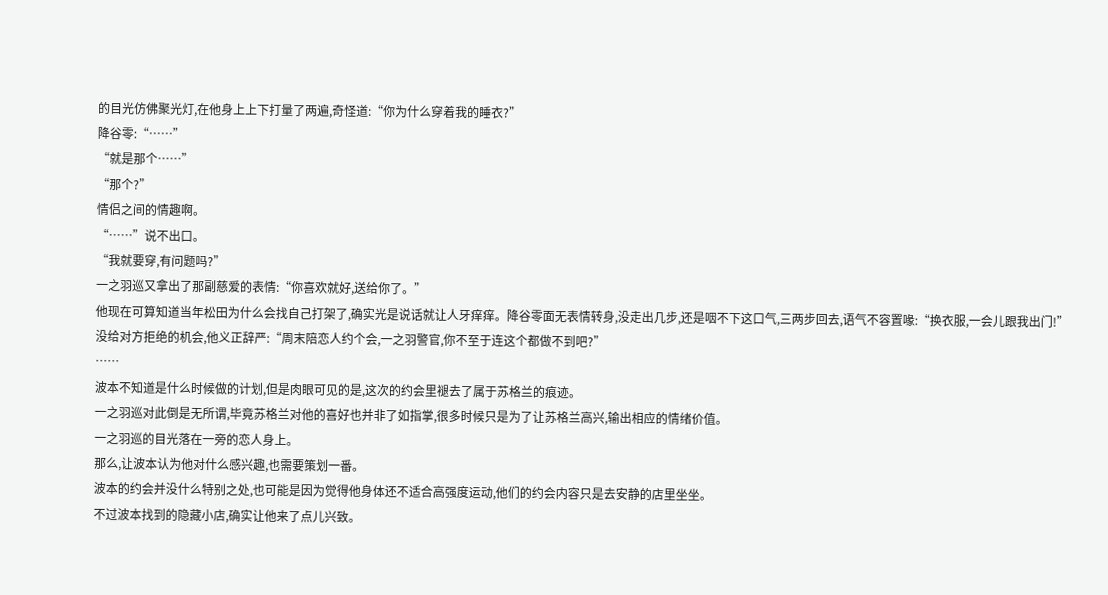的目光仿佛聚光灯,在他身上上下打量了两遍,奇怪道:“你为什么穿着我的睡衣?”
降谷零:“……”
“就是那个……”
“那个?”
情侣之间的情趣啊。
“……”说不出口。
“我就要穿,有问题吗?”
一之羽巡又拿出了那副慈爱的表情:“你喜欢就好,送给你了。”
他现在可算知道当年松田为什么会找自己打架了,确实光是说话就让人牙痒痒。降谷零面无表情转身,没走出几步,还是咽不下这口气,三两步回去,语气不容置喙:“换衣服,一会儿跟我出门!”
没给对方拒绝的机会,他义正辞严:“周末陪恋人约个会,一之羽警官,你不至于连这个都做不到吧?”
……
波本不知道是什么时候做的计划,但是肉眼可见的是,这次的约会里褪去了属于苏格兰的痕迹。
一之羽巡对此倒是无所谓,毕竟苏格兰对他的喜好也并非了如指掌,很多时候只是为了让苏格兰高兴,输出相应的情绪价值。
一之羽巡的目光落在一旁的恋人身上。
那么,让波本认为他对什么感兴趣,也需要策划一番。
波本的约会并没什么特别之处,也可能是因为觉得他身体还不适合高强度运动,他们的约会内容只是去安静的店里坐坐。
不过波本找到的隐藏小店,确实让他来了点儿兴致。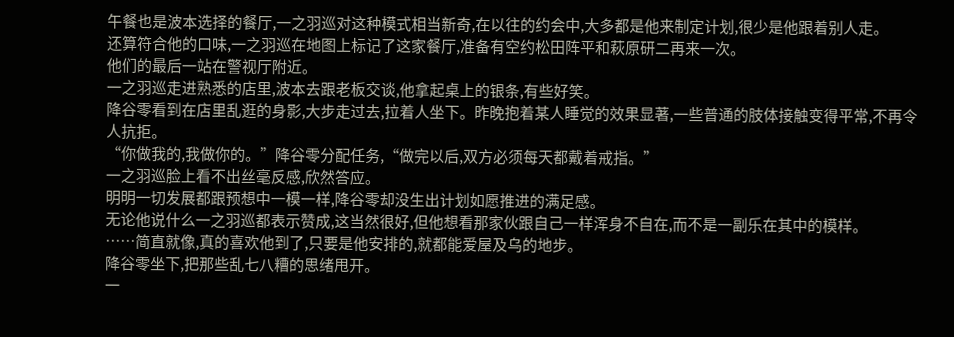午餐也是波本选择的餐厅,一之羽巡对这种模式相当新奇,在以往的约会中,大多都是他来制定计划,很少是他跟着别人走。
还算符合他的口味,一之羽巡在地图上标记了这家餐厅,准备有空约松田阵平和萩原研二再来一次。
他们的最后一站在警视厅附近。
一之羽巡走进熟悉的店里,波本去跟老板交谈,他拿起桌上的银条,有些好笑。
降谷零看到在店里乱逛的身影,大步走过去,拉着人坐下。昨晚抱着某人睡觉的效果显著,一些普通的肢体接触变得平常,不再令人抗拒。
“你做我的,我做你的。”降谷零分配任务,“做完以后,双方必须每天都戴着戒指。”
一之羽巡脸上看不出丝毫反感,欣然答应。
明明一切发展都跟预想中一模一样,降谷零却没生出计划如愿推进的满足感。
无论他说什么一之羽巡都表示赞成,这当然很好,但他想看那家伙跟自己一样浑身不自在,而不是一副乐在其中的模样。
……简直就像,真的喜欢他到了,只要是他安排的,就都能爱屋及乌的地步。
降谷零坐下,把那些乱七八糟的思绪甩开。
一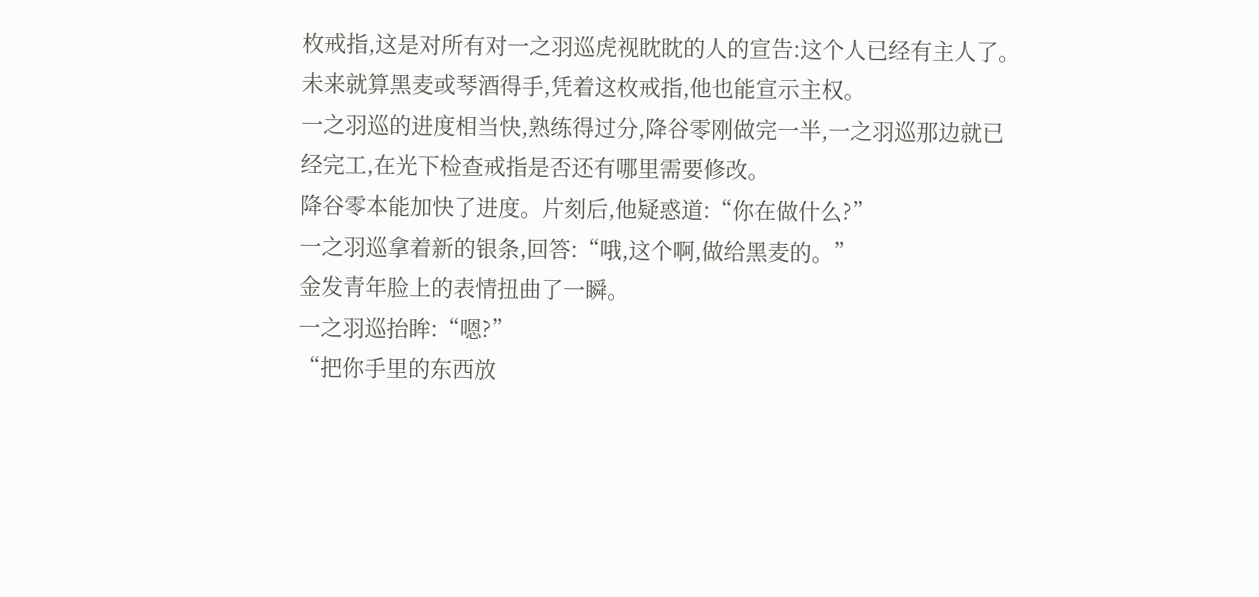枚戒指,这是对所有对一之羽巡虎视眈眈的人的宣告:这个人已经有主人了。
未来就算黑麦或琴酒得手,凭着这枚戒指,他也能宣示主权。
一之羽巡的进度相当快,熟练得过分,降谷零刚做完一半,一之羽巡那边就已经完工,在光下检查戒指是否还有哪里需要修改。
降谷零本能加快了进度。片刻后,他疑惑道:“你在做什么?”
一之羽巡拿着新的银条,回答:“哦,这个啊,做给黑麦的。”
金发青年脸上的表情扭曲了一瞬。
一之羽巡抬眸:“嗯?”
“把你手里的东西放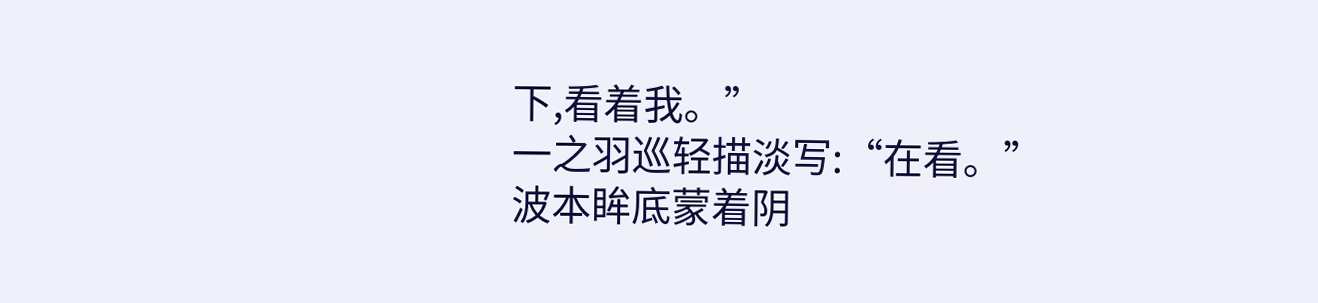下,看着我。”
一之羽巡轻描淡写:“在看。”
波本眸底蒙着阴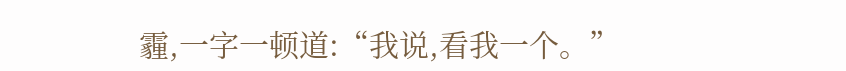霾,一字一顿道:“我说,看我一个。”